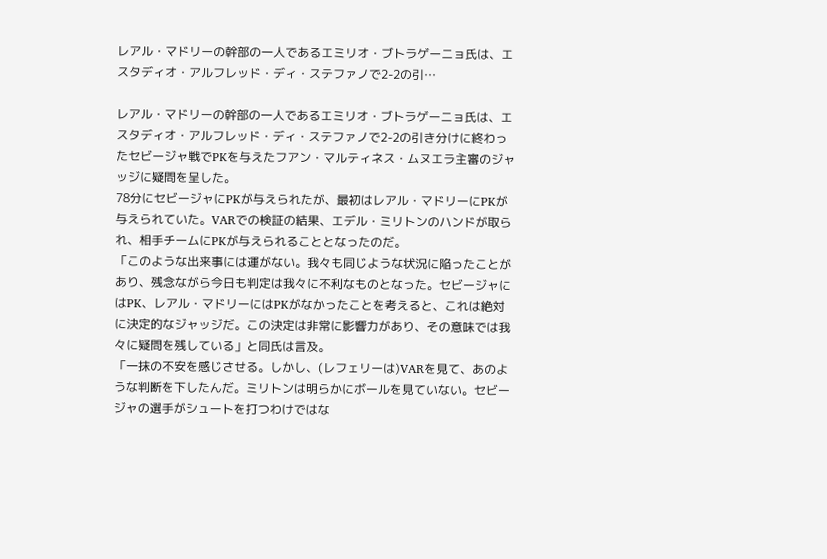レアル・マドリーの幹部の一人であるエミリオ・ブトラゲーニョ氏は、エスタディオ・アルフレッド・ディ・ステファノで2-2の引…

レアル・マドリーの幹部の一人であるエミリオ・ブトラゲーニョ氏は、エスタディオ・アルフレッド・ディ・ステファノで2-2の引き分けに終わったセビージャ戦でPKを与えたフアン・マルティネス・ムヌエラ主審のジャッジに疑問を呈した。
78分にセビージャにPKが与えられたが、最初はレアル・マドリーにPKが与えられていた。VARでの検証の結果、エデル・ミリトンのハンドが取られ、相手チームにPKが与えられることとなったのだ。
「このような出来事には運がない。我々も同じような状況に陥ったことがあり、残念ながら今日も判定は我々に不利なものとなった。セビージャにはPK、レアル・マドリーにはPKがなかったことを考えると、これは絶対に決定的なジャッジだ。この決定は非常に影響力があり、その意味では我々に疑問を残している」と同氏は言及。
「一抹の不安を感じさせる。しかし、(レフェリーは)VARを見て、あのような判断を下したんだ。ミリトンは明らかにボールを見ていない。セビージャの選手がシュートを打つわけではな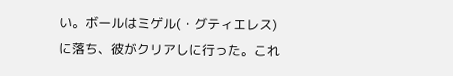い。ボールはミゲル(・グティエレス)に落ち、彼がクリアしに行った。これ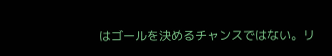はゴールを決めるチャンスではない。リ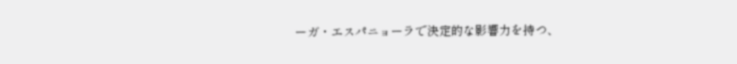ーガ・エスパニョーラで決定的な影響力を持つ、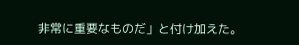非常に重要なものだ」と付け加えた。